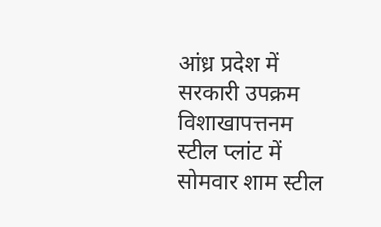आंध्र प्रदेश में सरकारी उपक्रम विशाखापत्तनम स्टील प्लांट में सोमवार शाम स्टील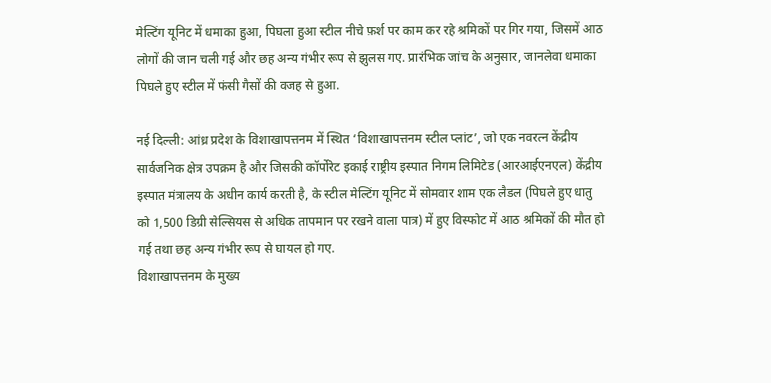मेल्टिंग यूनिट में धमाका हुआ, पिघला हुआ स्टील नीचे फ़र्श पर काम कर रहे श्रमिकों पर गिर गया, जिसमें आठ लोगों की जान चली गई और छह अन्य गंभीर रूप से झुलस गए. प्रारंभिक जांच के अनुसार, जानलेवा धमाका पिघले हुए स्टील में फंसी गैसों की वजह से हुआ.

नई दिल्ली: आंध्र प्रदेश के विशाखापत्तनम में स्थित ‘विशाखापत्तनम स्टील प्लांट’, जो एक नवरत्न केंद्रीय सार्वजनिक क्षेत्र उपक्रम है और जिसकी कॉर्पोरेट इकाई राष्ट्रीय इस्पात निगम लिमिटेड (आरआईएनएल) केंद्रीय इस्पात मंत्रालय के अधीन कार्य करती है, के स्टील मेल्टिंग यूनिट में सोमवार शाम एक लैडल (पिघले हुए धातु को 1,500 डिग्री सेल्सियस से अधिक तापमान पर रखने वाला पात्र) में हुए विस्फोट में आठ श्रमिकों की मौत हो गई तथा छह अन्य गंभीर रूप से घायल हो गए.
विशाखापत्तनम के मुख्य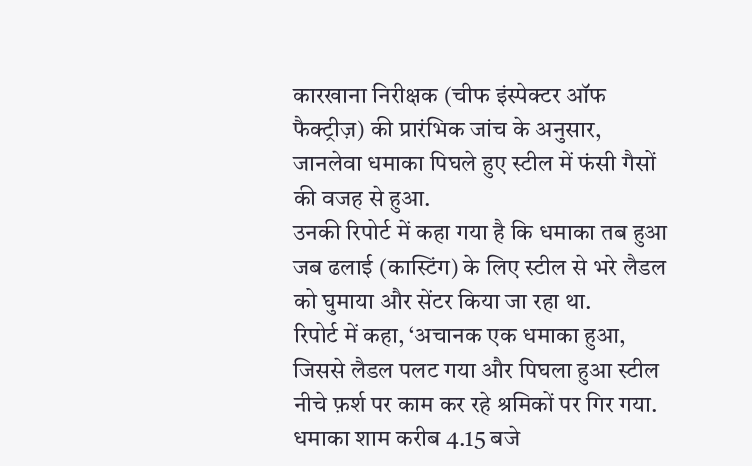कारखाना निरीक्षक (चीफ इंस्पेक्टर ऑफ फैक्ट्रीज़) की प्रारंभिक जांच के अनुसार, जानलेवा धमाका पिघले हुए स्टील में फंसी गैसों की वजह से हुआ.
उनकी रिपोर्ट में कहा गया है कि धमाका तब हुआ जब ढलाई (कास्टिंग) के लिए स्टील से भरे लैडल को घुमाया और सेंटर किया जा रहा था.
रिपोर्ट में कहा, ‘अचानक एक धमाका हुआ, जिससे लैडल पलट गया और पिघला हुआ स्टील नीचे फ़र्श पर काम कर रहे श्रमिकों पर गिर गया. धमाका शाम करीब 4.15 बजे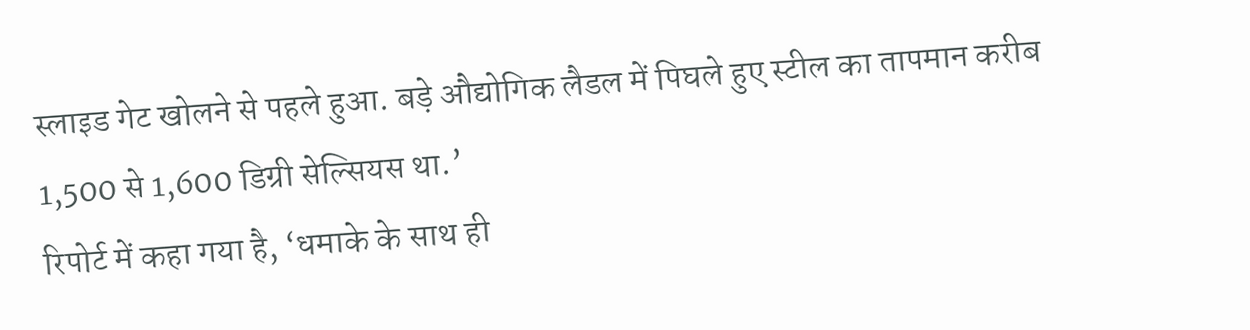स्लाइड गेट खोलने से पहले हुआ. बड़े औद्योगिक लैडल में पिघले हुए स्टील का तापमान करीब 1,500 से 1,600 डिग्री सेल्सियस था.’
रिपोर्ट में कहा गया है, ‘धमाके के साथ ही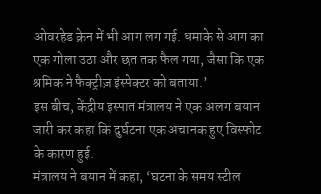ओवरहेड क्रेन में भी आग लग गई. धमाके से आग का एक गोला उठा और छत तक फैल गया, जैसा कि एक श्रमिक ने फैक्ट्रीज़ इंस्पेक्टर को बताया.’
इस बीच, केंद्रीय इस्पात मंत्रालय ने एक अलग बयान जारी कर कहा कि दुर्घटना एक अचानक हुए विस्फोट के कारण हुई.
मंत्रालय ने बयान में कहा, ‘घटना के समय स्टील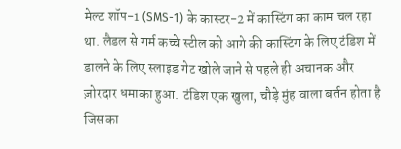मेल्ट शॉप-1 (SMS-1) के कास्टर-2 में कास्टिंग का काम चल रहा था. लैडल से गर्म कच्चे स्टील को आगे की कास्टिंग के लिए टंडिश में डालने के लिए स्लाइड गेट खोले जाने से पहले ही अचानक और ज़ोरदार धमाका हुआ. टंडिश एक खुला, चौड़े मुंह वाला बर्तन होता है जिसका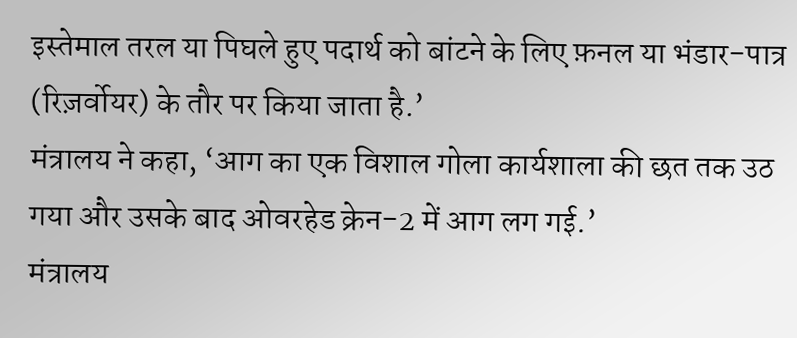इस्तेमाल तरल या पिघले हुए पदार्थ को बांटने के लिए फ़नल या भंडार-पात्र (रिज़र्वोयर) के तौर पर किया जाता है.’
मंत्रालय ने कहा, ‘आग का एक विशाल गोला कार्यशाला की छत तक उठ गया और उसके बाद ओवरहेड क्रेन-2 में आग लग गई.’
मंत्रालय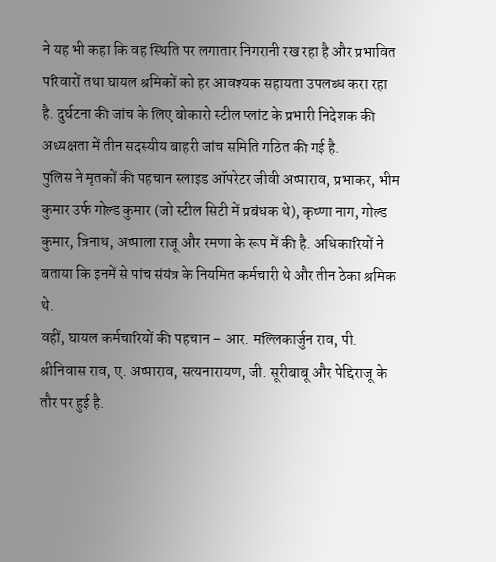ने यह भी कहा कि वह स्थिति पर लगातार निगरानी रख रहा है और प्रभावित परिवारों तथा घायल श्रमिकों को हर आवश्यक सहायता उपलब्ध करा रहा है. दुर्घटना की जांच के लिए बोकारो स्टील प्लांट के प्रभारी निदेशक की अध्यक्षता में तीन सदस्यीय बाहरी जांच समिति गठित की गई है.
पुलिस ने मृतकों की पहचान स्लाइड ऑपरेटर जीवी अप्पाराव, प्रभाकर, भीम कुमार उर्फ गोल्ड कुमार (जो स्टील सिटी में प्रबंधक थे), कृष्णा नाग, गोल्ड कुमार, त्रिनाथ, अप्पाला राजू और रमणा के रूप में की है. अधिकारियों ने बताया कि इनमें से पांच संयंत्र के नियमित कर्मचारी थे और तीन ठेका श्रमिक थे.
वहीं, घायल कर्मचारियों की पहचान – आर. मल्लिकार्जुन राव, पी. श्रीनिवास राव, ए. अप्पाराव, सत्यनारायण, जी. सूरीबाबू और पेद्दिराजू के तौर पर हुई है.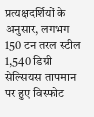प्रत्यक्षदर्शियों के अनुसार, लगभग 150 टन तरल स्टील 1,540 डिग्री सेल्सियस तापमान पर हुए विस्फोट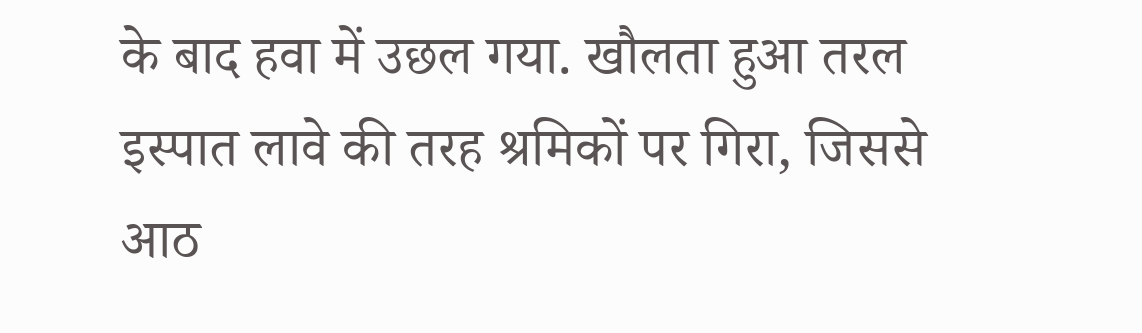के बाद हवा में उछल गया. खौलता हुआ तरल इस्पात लावे की तरह श्रमिकों पर गिरा, जिससे आठ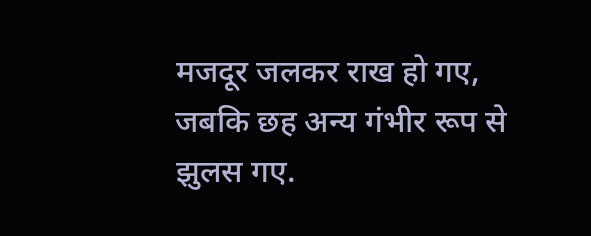मजदूर जलकर राख हो गए, जबकि छह अन्य गंभीर रूप से झुलस गए.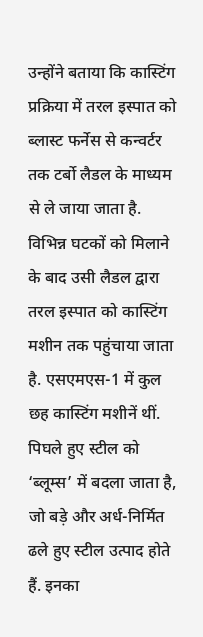उन्होंने बताया कि कास्टिंग प्रक्रिया में तरल इस्पात को ब्लास्ट फर्नेस से कन्वर्टर तक टर्बो लैडल के माध्यम से ले जाया जाता है. विभिन्न घटकों को मिलाने के बाद उसी लैडल द्वारा तरल इस्पात को कास्टिंग मशीन तक पहुंचाया जाता है. एसएमएस-1 में कुल छह कास्टिंग मशीनें थीं. पिघले हुए स्टील को ‘ब्लूम्स’ में बदला जाता है, जो बड़े और अर्ध-निर्मित ढले हुए स्टील उत्पाद होते हैं. इनका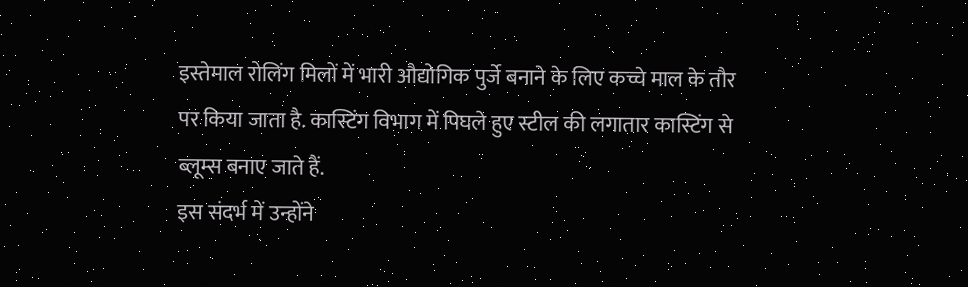इस्तेमाल रोलिंग मिलों में भारी औद्योगिक पुर्जे बनाने के लिए कच्चे माल के तौर पर किया जाता है. कास्टिंग विभाग में पिघले हुए स्टील की लगातार कास्टिंग से ब्लूम्स बनाए जाते हैं.
इस संदर्भ में उन्होंने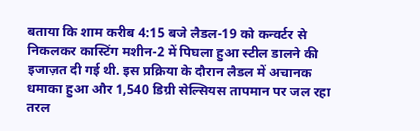बताया कि शाम करीब 4:15 बजे लैडल-19 को कन्वर्टर से निकलकर कास्टिंग मशीन-2 में पिघला हुआ स्टील डालने की इजाज़त दी गई थी. इस प्रक्रिया के दौरान लैडल में अचानक धमाका हुआ और 1,540 डिग्री सेल्सियस तापमान पर जल रहा तरल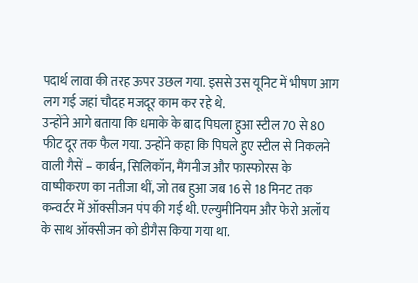पदार्थ लावा की तरह ऊपर उछल गया. इससे उस यूनिट में भीषण आग लग गई जहां चौदह मजदूर काम कर रहे थे.
उन्होंने आगे बताया कि धमाके के बाद पिघला हुआ स्टील 70 से 80 फीट दूर तक फैल गया. उन्होंने कहा कि पिघले हुए स्टील से निकलने वाली गैसें – कार्बन, सिलिकॉन, मैंगनीज और फास्फोरस के वाष्पीकरण का नतीजा थीं, जो तब हुआ जब 16 से 18 मिनट तक कन्वर्टर में ऑक्सीजन पंप की गई थी. एल्युमीनियम और फेरो अलॉय के साथ ऑक्सीजन को डीगैस किया गया था.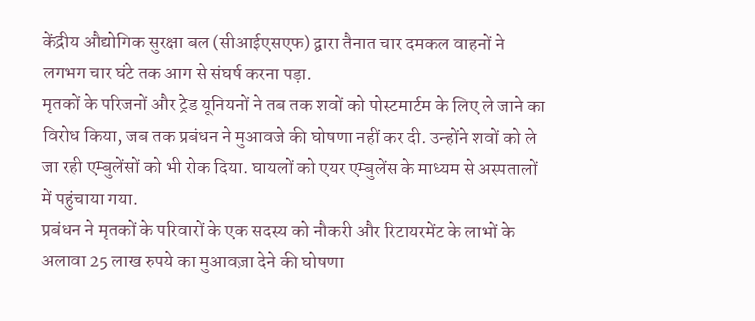केंद्रीय औद्योगिक सुरक्षा बल (सीआईएसएफ) द्वारा तैनात चार दमकल वाहनों ने लगभग चार घंटे तक आग से संघर्ष करना पड़ा.
मृतकों के परिजनों और ट्रेड यूनियनों ने तब तक शवों को पोस्टमार्टम के लिए ले जाने का विरोध किया, जब तक प्रबंधन ने मुआवजे की घोषणा नहीं कर दी. उन्होंने शवों को ले जा रही एम्बुलेंसों को भी रोक दिया. घायलों को एयर एम्बुलेंस के माध्यम से अस्पतालों में पहुंचाया गया.
प्रबंधन ने मृतकों के परिवारों के एक सदस्य को नौकरी और रिटायरमेंट के लाभों के अलावा 25 लाख रुपये का मुआवज़ा देने की घोषणा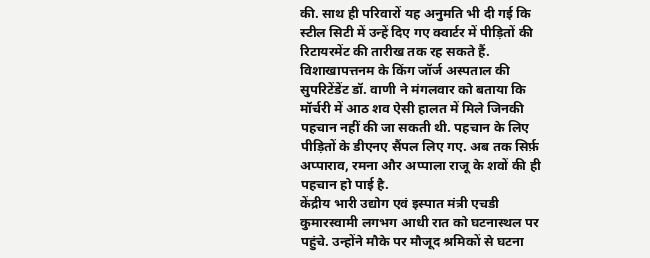की. साथ ही परिवारों यह अनुमति भी दी गई कि स्टील सिटी में उन्हें दिए गए क्वार्टर में पीड़ितों की रिटायरमेंट की तारीख तक रह सकते हैं.
विशाखापत्तनम के किंग जॉर्ज अस्पताल की सुपरिटेंडेंट डॉ. वाणी ने मंगलवार को बताया कि मॉर्चरी में आठ शव ऐसी हालत में मिले जिनकी पहचान नहीं की जा सकती थी. पहचान के लिए पीड़ितों के डीएनए सैंपल लिए गए. अब तक सिर्फ़ अप्पाराव, रमना और अप्पाला राजू के शवों की ही पहचान हो पाई है.
केंद्रीय भारी उद्योग एवं इस्पात मंत्री एचडी कुमारस्वामी लगभग आधी रात को घटनास्थल पर पहुंचे. उन्होंने मौके पर मौजूद श्रमिकों से घटना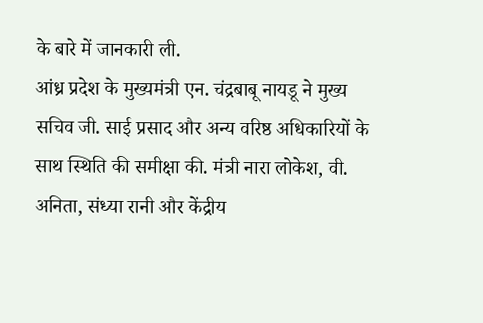के बारे में जानकारी ली.
आंध्र प्रदेश के मुख्यमंत्री एन. चंद्रबाबू नायडू ने मुख्य सचिव जी. साई प्रसाद और अन्य वरिष्ठ अधिकारियों के साथ स्थिति की समीक्षा की. मंत्री नारा लोकेश, वी. अनिता, संध्या रानी और केंद्रीय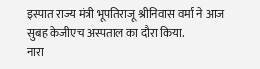इस्पात राज्य मंत्री भूपतिराजू श्रीनिवास वर्मा ने आज सुबह केजीएच अस्पताल का दौरा किया.
नारा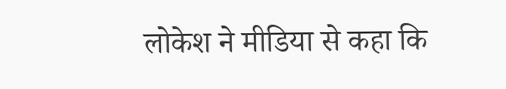लोकेश ने मीडिया से कहा कि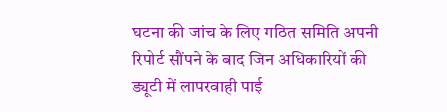घटना की जांच के लिए गठित समिति अपनी रिपोर्ट सौंपने के बाद जिन अधिकारियों की ड्यूटी में लापरवाही पाई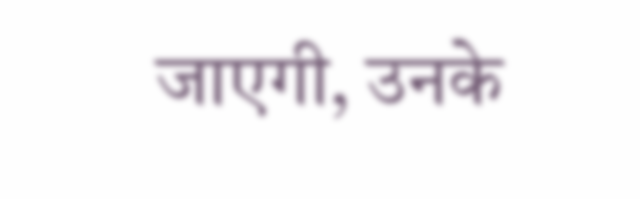जाएगी, उनके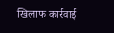खिलाफ कार्रवाई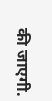की जाएगी.